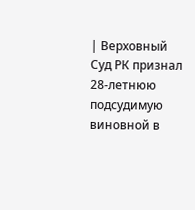| Верховный Суд РК признал 28-летнюю подсудимую виновной в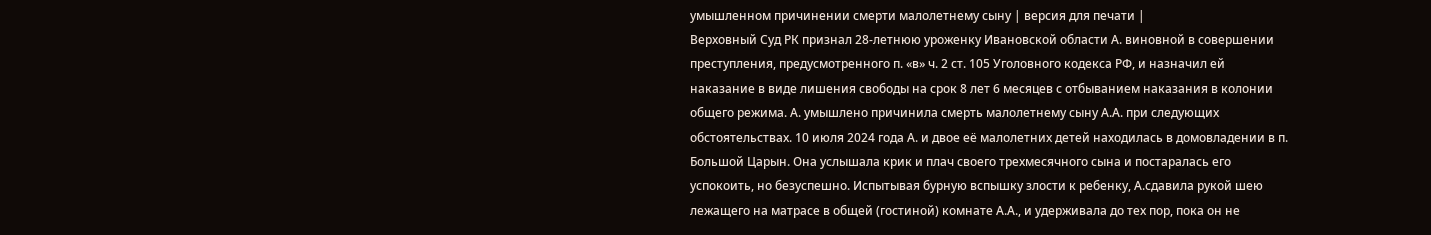умышленном причинении смерти малолетнему сыну | версия для печати |
Верховный Суд РК признал 28-летнюю уроженку Ивановской области А. виновной в совершении преступления, предусмотренного п. «в» ч. 2 ст. 105 Уголовного кодекса РФ, и назначил ей наказание в виде лишения свободы на срок 8 лет 6 месяцев с отбыванием наказания в колонии общего режима. А. умышлено причинила смерть малолетнему сыну А.А. при следующих обстоятельствах. 10 июля 2024 года А. и двое её малолетних детей находилась в домовладении в п. Большой Царын. Она услышала крик и плач своего трехмесячного сына и постаралась его успокоить, но безуспешно. Испытывая бурную вспышку злости к ребенку, А.сдавила рукой шею лежащего на матрасе в общей (гостиной) комнате А.А., и удерживала до тех пор, пока он не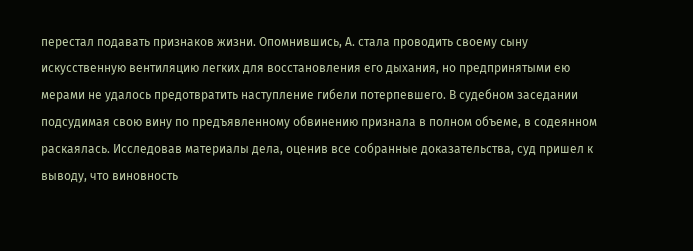перестал подавать признаков жизни. Опомнившись, А. стала проводить своему сыну искусственную вентиляцию легких для восстановления его дыхания, но предпринятыми ею мерами не удалось предотвратить наступление гибели потерпевшего. В судебном заседании подсудимая свою вину по предъявленному обвинению признала в полном объеме, в содеянном раскаялась. Исследовав материалы дела, оценив все собранные доказательства, суд пришел к выводу, что виновность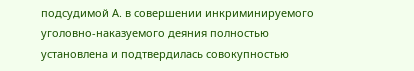подсудимой А. в совершении инкриминируемого уголовно-наказуемого деяния полностью установлена и подтвердилась совокупностью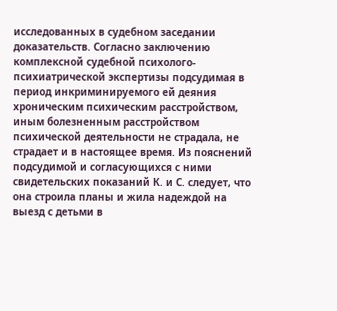исследованных в судебном заседании доказательств. Согласно заключению комплексной судебной психолого-психиатрической экспертизы подсудимая в период инкриминируемого ей деяния хроническим психическим расстройством, иным болезненным расстройством психической деятельности не страдала, не страдает и в настоящее время. Из пояснений подсудимой и согласующихся с ними свидетельских показаний К. и С. следует, что она строила планы и жила надеждой на выезд с детьми в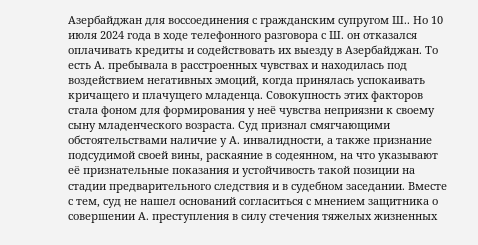Азербайджан для воссоединения с гражданским супругом Ш.. Но 10 июля 2024 года в ходе телефонного разговора с Ш. он отказался оплачивать кредиты и содействовать их выезду в Азербайджан. То есть А. пребывала в расстроенных чувствах и находилась под воздействием негативных эмоций, когда принялась успокаивать кричащего и плачущего младенца. Совокупность этих факторов стала фоном для формирования у неё чувства неприязни к своему сыну младенческого возраста. Суд признал смягчающими обстоятельствами наличие у А. инвалидности, а также признание подсудимой своей вины, раскаяние в содеянном, на что указывают её признательные показания и устойчивость такой позиции на стадии предварительного следствия и в судебном заседании. Вместе с тем, суд не нашел оснований согласиться с мнением защитника о совершении А. преступления в силу стечения тяжелых жизненных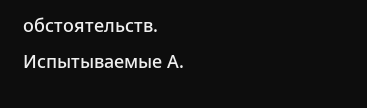обстоятельств. Испытываемые А.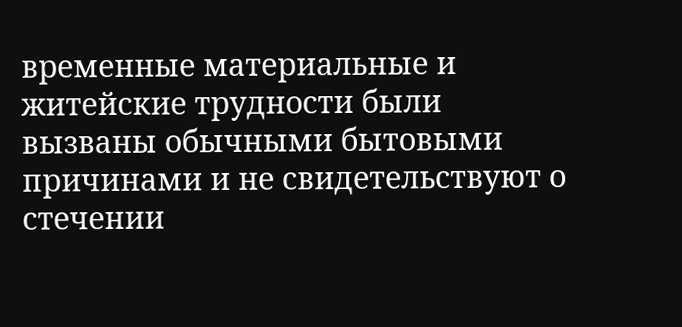временные материальные и житейские трудности были вызваны обычными бытовыми причинами и не свидетельствуют о стечении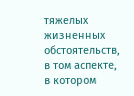тяжелых жизненных обстоятельств, в том аспекте, в котором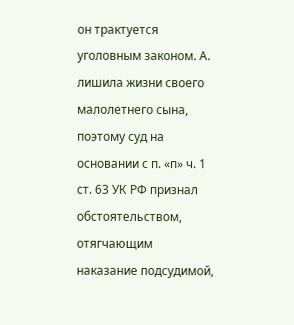он трактуется уголовным законом. А. лишила жизни своего малолетнего сына, поэтому суд на основании с п. «п» ч. 1 ст. 63 УК РФ признал обстоятельством, отягчающим наказание подсудимой,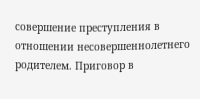совершение преступления в отношении несовершеннолетнего родителем. Приговор в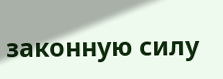законную силу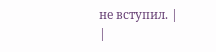не вступил. |
|